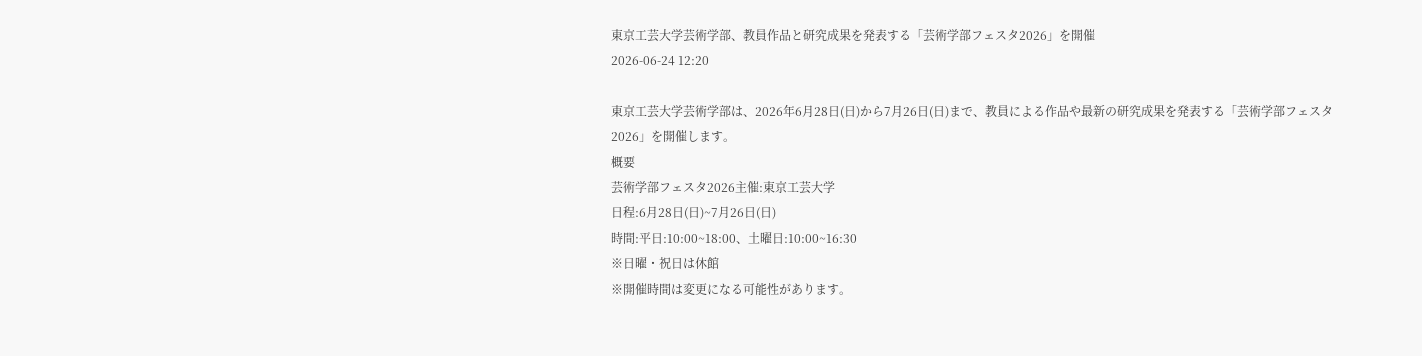東京工芸大学芸術学部、教員作品と研究成果を発表する「芸術学部フェスタ2026」を開催
2026-06-24 12:20

東京工芸大学芸術学部は、2026年6月28日(日)から7月26日(日)まで、教員による作品や最新の研究成果を発表する「芸術学部フェスタ2026」を開催します。
概要
芸術学部フェスタ2026主催:東京工芸大学
日程:6月28日(日)~7月26日(日)
時間:平日:10:00~18:00、土曜日:10:00~16:30
※日曜・祝日は休館
※開催時間は変更になる可能性があります。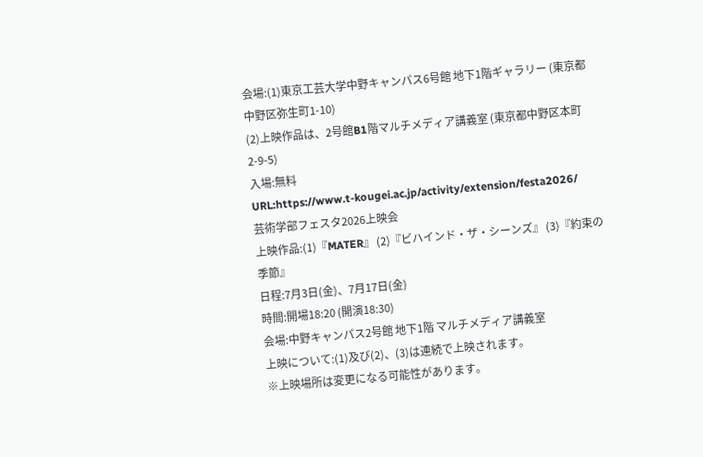会場:(1)東京工芸大学中野キャンパス6号館 地下1階ギャラリー (東京都中野区弥生町1-10)
(2)上映作品は、2号館B1階マルチメディア講義室 (東京都中野区本町2-9-5)
入場:無料
URL:https://www.t-kougei.ac.jp/activity/extension/festa2026/
芸術学部フェスタ2026上映会
上映作品:(1)『MATER』 (2)『ビハインド・ザ・シーンズ』 (3)『約束の季節』
日程:7月3日(金)、7月17日(金)
時間:開場18:20 (開演18:30)
会場:中野キャンパス2号館 地下1階 マルチメディア講義室
上映について:(1)及び(2)、(3)は連続で上映されます。
※上映場所は変更になる可能性があります。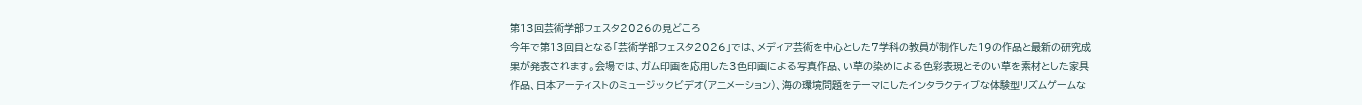第13回芸術学部フェスタ2026の見どころ
今年で第13回目となる「芸術学部フェスタ2026」では、メディア芸術を中心とした7学科の教員が制作した19の作品と最新の研究成果が発表されます。会場では、ガム印画を応用した3色印画による写真作品、い草の染めによる色彩表現とそのい草を素材とした家具作品、日本アーティストのミュージックビデオ(アニメーション)、海の環境問題をテーマにしたインタラクティブな体験型リズムゲームな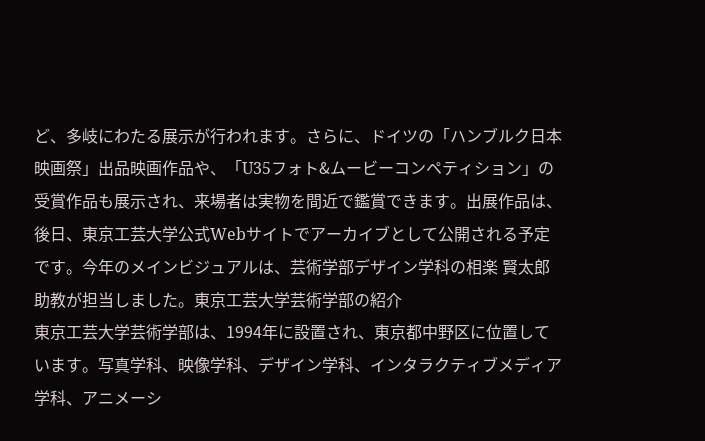ど、多岐にわたる展示が行われます。さらに、ドイツの「ハンブルク日本映画祭」出品映画作品や、「U35フォト&ムービーコンペティション」の受賞作品も展示され、来場者は実物を間近で鑑賞できます。出展作品は、後日、東京工芸大学公式Webサイトでアーカイブとして公開される予定です。今年のメインビジュアルは、芸術学部デザイン学科の相楽 賢太郎助教が担当しました。東京工芸大学芸術学部の紹介
東京工芸大学芸術学部は、1994年に設置され、東京都中野区に位置しています。写真学科、映像学科、デザイン学科、インタラクティブメディア学科、アニメーシ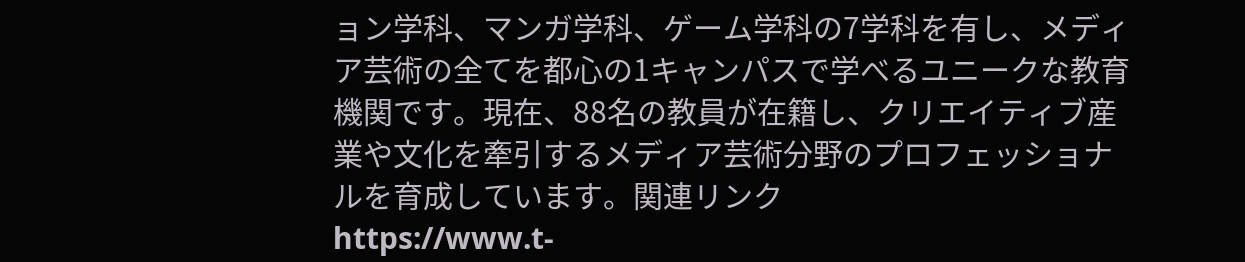ョン学科、マンガ学科、ゲーム学科の7学科を有し、メディア芸術の全てを都心の1キャンパスで学べるユニークな教育機関です。現在、88名の教員が在籍し、クリエイティブ産業や文化を牽引するメディア芸術分野のプロフェッショナルを育成しています。関連リンク
https://www.t-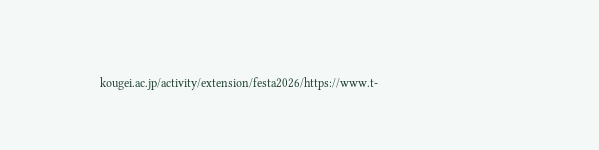kougei.ac.jp/activity/extension/festa2026/https://www.t-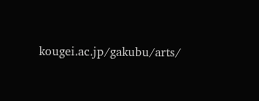kougei.ac.jp/gakubu/arts/